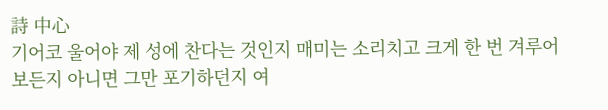詩 中心
기어코 울어야 제 성에 찬다는 것인지 매미는 소리치고 크게 한 번 겨루어 보든지 아니면 그만 포기하던지 여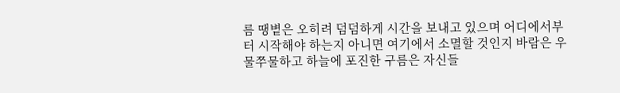름 땡볕은 오히려 덤덤하게 시간을 보내고 있으며 어디에서부터 시작해야 하는지 아니면 여기에서 소멸할 것인지 바람은 우물쭈물하고 하늘에 포진한 구름은 자신들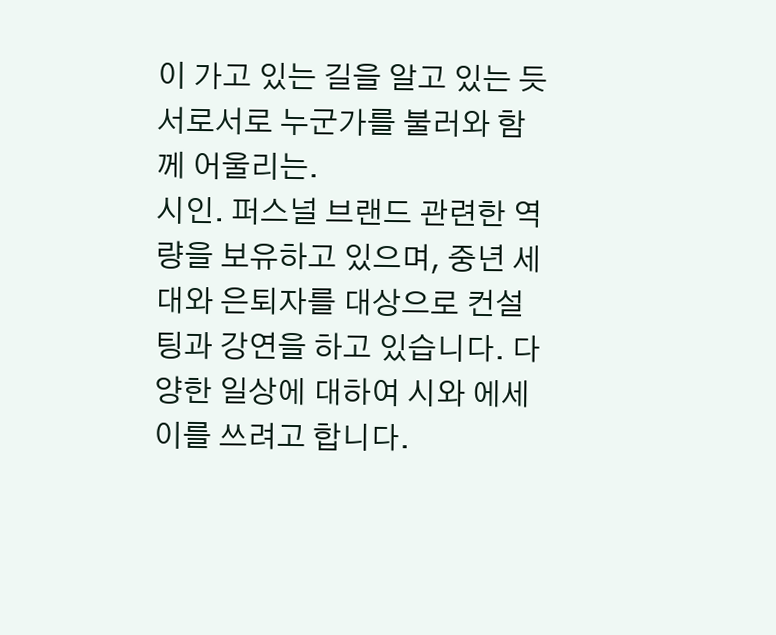이 가고 있는 길을 알고 있는 듯 서로서로 누군가를 불러와 함께 어울리는.
시인. 퍼스널 브랜드 관련한 역량을 보유하고 있으며, 중년 세대와 은퇴자를 대상으로 컨설팅과 강연을 하고 있습니다. 다양한 일상에 대하여 시와 에세이를 쓰려고 합니다.